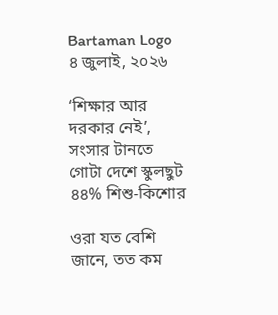Bartaman Logo
৪ জুলাই, ২০২৬

‘শিক্ষার আর দরকার নেই’, সংসার টানতে গোটা দেশে স্কুলছুট ৪৪% শিশু-কিশোর

ওরা যত বেশি জানে, তত কম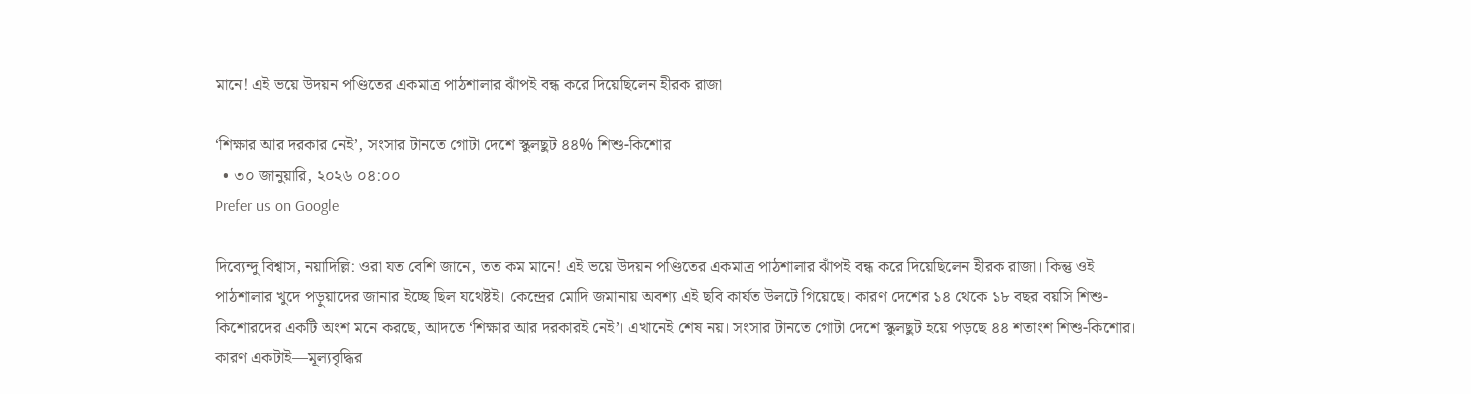মানে! এই ভয়ে উদয়ন পণ্ডিতের একমাত্র পাঠশালার ঝাঁপই বন্ধ করে দিয়েছিলেন হীরক রাজা

‘শিক্ষার আর দরকার নেই’, সংসার টানতে গোটা দেশে স্কুলছুট ৪৪% শিশু-কিশোর
  • ৩০ জানুয়ারি, ২০২৬ ০৪:০০
Prefer us on Google

দিব্যেন্দু বিশ্বাস, নয়াদিল্লি: ওরা যত বেশি জানে, তত কম মানে! এই ভয়ে উদয়ন পণ্ডিতের একমাত্র পাঠশালার ঝাঁপই বন্ধ করে দিয়েছিলেন হীরক রাজা। কিন্তু ওই পাঠশালার খুদে পড়ুয়াদের জানার ইচ্ছে ছিল যথেষ্টই। কেন্দ্রের মোদি জমানায় অবশ্য এই ছবি কার্যত উলটে গিয়েছে। কারণ দেশের ১৪ থেকে ১৮ বছর বয়সি শিশু-কিশোরদের একটি অংশ মনে করছে, আদতে ‘শিক্ষার আর দরকারই নেই’। এখানেই শেষ নয়। সংসার টানতে গোটা দেশে স্কুলছুট হয়ে পড়ছে ৪৪ শতাংশ শিশু-কিশোর। কারণ একটাই—মূল্যবৃদ্ধির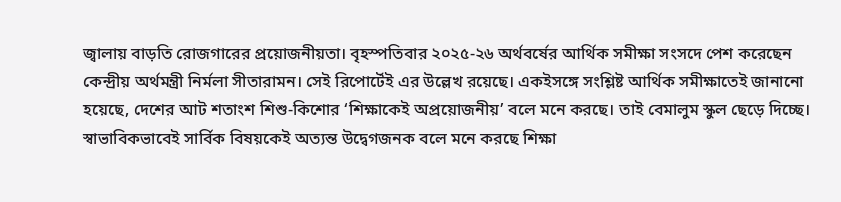জ্বালায় বাড়তি রোজগারের প্রয়োজনীয়তা। বৃহস্পতিবার ২০২৫-২৬ অর্থবর্ষের আর্থিক সমীক্ষা সংসদে পেশ করেছেন কেন্দ্রীয় অর্থমন্ত্রী নির্মলা সীতারামন। সেই রিপোর্টেই এর উল্লেখ রয়েছে। একইসঙ্গে সংশ্লিষ্ট আর্থিক সমীক্ষাতেই জানানো হয়েছে, দেশের আট শতাংশ শিশু-কিশোর ‘শিক্ষাকেই অপ্রয়োজনীয়’ বলে মনে করছে। তাই বেমালুম স্কুল ছেড়ে দিচ্ছে। স্বাভাবিকভাবেই সার্বিক বিষয়কেই অত্যন্ত উদ্বেগজনক বলে মনে করছে শিক্ষা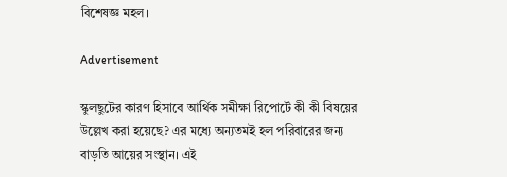বিশেষজ্ঞ মহল।

Advertisement

স্কুলছুটের কারণ হিসাবে আর্থিক সমীক্ষা রিপোর্টে কী কী বিষয়ের উল্লেখ করা হয়েছে? এর মধ্যে অন্যতমই হল পরিবারের জন্য বাড়তি আয়ের সংস্থান। এই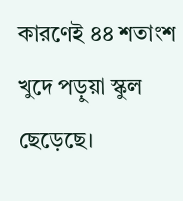কারণেই ৪৪ শতাংশ খুদে পড়ুয়া স্কুল ছেড়েছে।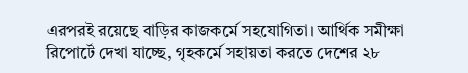এরপরই রয়েছে বাড়ির কাজকর্মে সহযোগিতা। আর্থিক সমীক্ষা রিপোর্টে দেখা যাচ্ছে, গৃহকর্মে সহায়তা করতে দেশের ২৮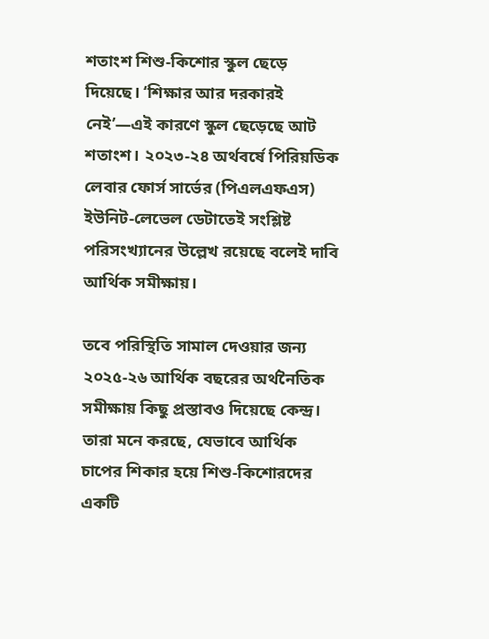শতাংশ শিশু-কিশোর স্কুল ছেড়ে দিয়েছে। ‘শিক্ষার আর দরকারই নেই’—এই কারণে স্কুল ছেড়েছে আট শতাংশ। ২০২৩-২৪ অর্থবর্ষে পিরিয়ডিক লেবার ফোর্স সার্ভের (পিএলএফএস) ইউনিট-লেভেল ডেটাতেই সংশ্লিষ্ট পরিসংখ্যানের উল্লেখ রয়েছে বলেই দাবি আর্থিক সমীক্ষায়।

তবে পরিস্থিতি সামাল দেওয়ার জন্য ২০২৫-২৬ আর্থিক বছরের অর্থনৈতিক সমীক্ষায় কিছু প্রস্তাবও দিয়েছে কেন্দ্র। তারা মনে করছে, যেভাবে আর্থিক চাপের শিকার হয়ে শিশু-কিশোরদের একটি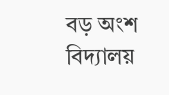বড় অংশ বিদ্যালয়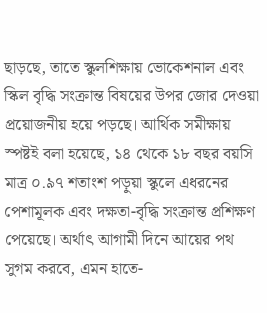ছাড়ছে, তাতে স্কুলশিক্ষায় ভোকেশনাল এবং স্কিল বৃদ্ধি সংক্রান্ত বিষয়ের উপর জোর দেওয়া প্রয়োজনীয় হয়ে পড়ছে। আর্থিক সমীক্ষায় স্পষ্টই বলা হয়েছে, ১৪ থেকে ১৮ বছর বয়সি মাত্র ০.৯৭ শতাংশ পড়ুয়া স্কুলে এধরনের পেশামূলক এবং দক্ষতা-বৃদ্ধি সংক্রান্ত প্রশিক্ষণ পেয়েছে। অর্থাৎ আগামী দিনে আয়ের পথ সুগম করবে, এমন হাতে-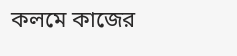কলমে কাজের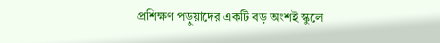প্রশিক্ষণ পড়ুয়াদের একটি বড় অংশই স্কুলে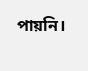পায়নি।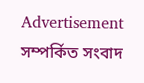Advertisement
সম্পর্কিত সংবাদ